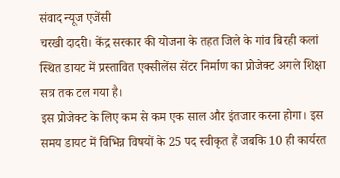संवाद न्यूज एजेंसी
चरखी दादरी। केंद्र सरकार की योजना के तहत जिले के गांव बिरही कलां स्थित डायट में प्रस्तावित एक्सीलेंस सेंटर निर्माण का प्रोजेक्ट अगले शिक्षा सत्र तक टल गया है।
इस प्रोजेक्ट के लिए कम से कम एक साल और इंतजार करना होगा। इस समय डायट में विभिन्न विषयों के 25 पद स्वीकृत हैं जबकि 10 ही कार्यरत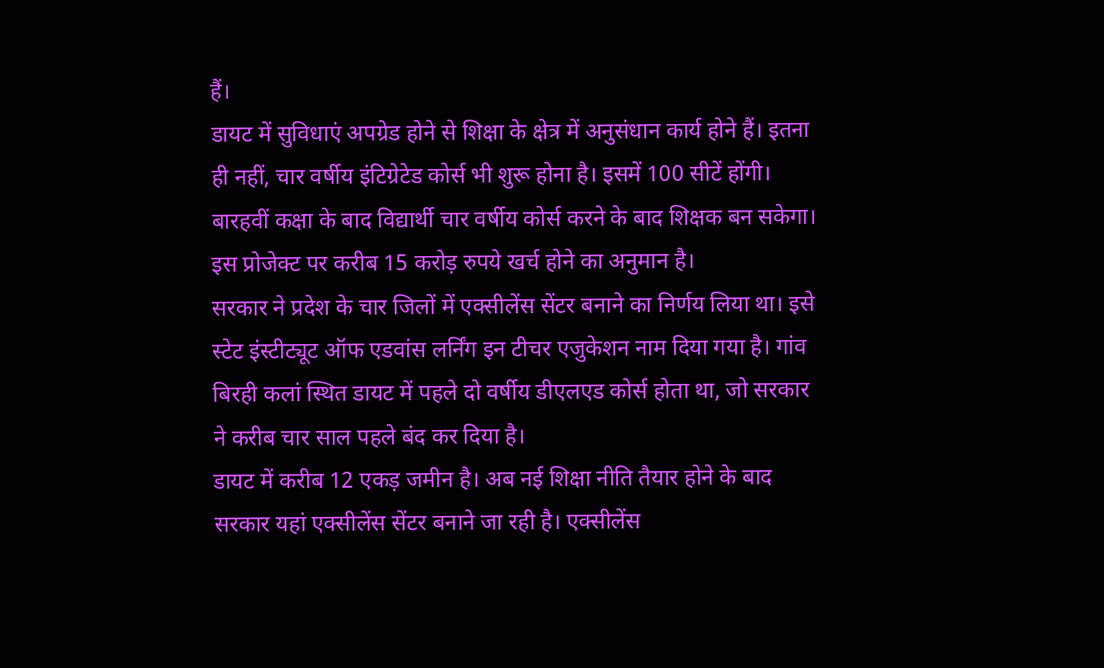हैं।
डायट में सुविधाएं अपग्रेड होने से शिक्षा के क्षेत्र में अनुसंधान कार्य होने हैं। इतना ही नहीं, चार वर्षीय इंटिग्रेटेड कोर्स भी शुरू होना है। इसमें 100 सीटें होंगी। बारहवीं कक्षा के बाद विद्यार्थी चार वर्षीय कोर्स करने के बाद शिक्षक बन सकेगा। इस प्रोजेक्ट पर करीब 15 करोड़ रुपये खर्च होने का अनुमान है।
सरकार ने प्रदेश के चार जिलों में एक्सीलेंस सेंटर बनाने का निर्णय लिया था। इसे स्टेट इंस्टीट्यूट ऑफ एडवांस लर्निंग इन टीचर एजुकेशन नाम दिया गया है। गांव बिरही कलां स्थित डायट में पहले दो वर्षीय डीएलएड कोर्स होता था, जो सरकार ने करीब चार साल पहले बंद कर दिया है।
डायट में करीब 12 एकड़ जमीन है। अब नई शिक्षा नीति तैयार होने के बाद सरकार यहां एक्सीलेंस सेंटर बनाने जा रही है। एक्सीलेंस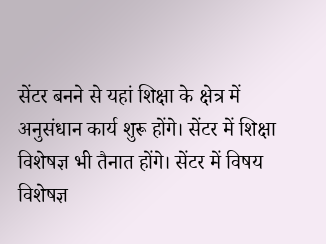सेंटर बनने से यहां शिक्षा के क्षेत्र में अनुसंधान कार्य शुरू होंगे। सेंटर में शिक्षा विशेषज्ञ भी तैनात होंगे। सेंटर में विषय विशेषज्ञ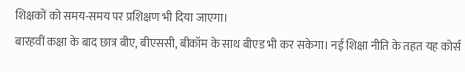शिक्षकों को समय-समय पर प्रशिक्षण भी दिया जाएगा।
बारहवीं कक्षा के बाद छात्र बीए, बीएससी, बीकॉम के साथ बीएड भी कर सकेगा। नई शिक्षा नीति के तहत यह कोर्स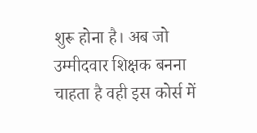शुरू होना है। अब जो उम्मीदवार शिक्षक बनना चाहता है वही इस कोर्स में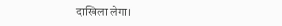दाखिला लेगा।